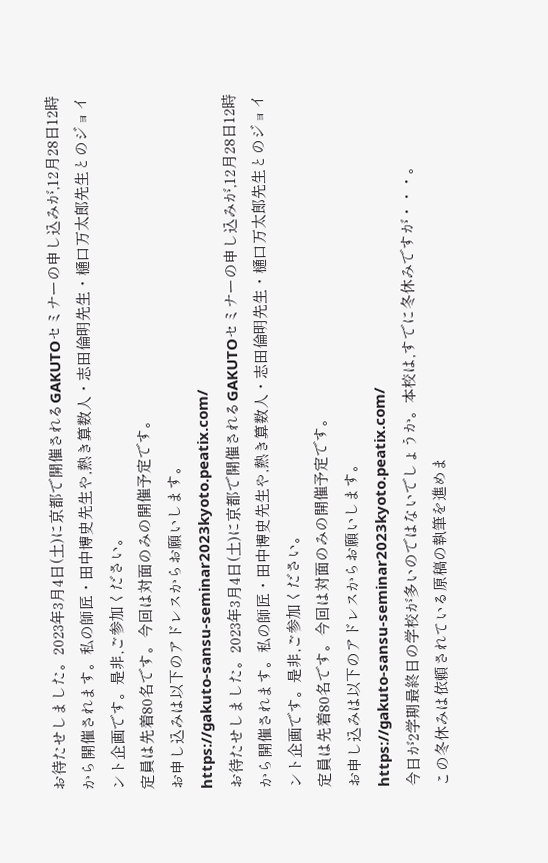お待たせしました。2023年3月4日(土)に京都で開催されるGAKUTOセミナーの申し込みが,12月28日12時から開催されます。私の師匠・田中博史先生や,熱き算数人・志田倫明先生・樋口万太郎先生とのジョイント企画です。是非,ご参加ください。
定員は先着80名です。今回は対面のみの開催予定です。
お申し込みは以下のアドレスからお願いします。
https://gakuto-sansu-seminar2023kyoto.peatix.com/
お待たせしました。2023年3月4日(土)に京都で開催されるGAKUTOセミナーの申し込みが,12月28日12時から開催されます。私の師匠・田中博史先生や,熱き算数人・志田倫明先生・樋口万太郎先生とのジョイント企画です。是非,ご参加ください。
定員は先着80名です。今回は対面のみの開催予定です。
お申し込みは以下のアドレスからお願いします。
https://gakuto-sansu-seminar2023kyoto.peatix.com/
今日が2学期最終日の学校が多いのではないでしょうか。本校は,すでに冬休みですが・・・。
この冬休みは依頼されている原稿の執筆を進めま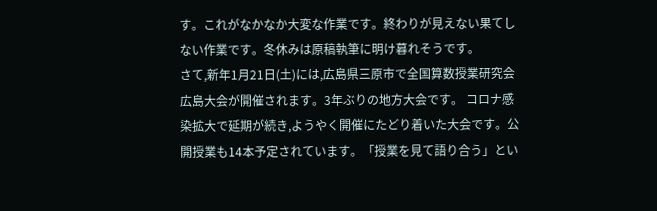す。これがなかなか大変な作業です。終わりが見えない果てしない作業です。冬休みは原稿執筆に明け暮れそうです。
さて,新年1月21日(土)には,広島県三原市で全国算数授業研究会広島大会が開催されます。3年ぶりの地方大会です。 コロナ感染拡大で延期が続き,ようやく開催にたどり着いた大会です。公開授業も14本予定されています。「授業を見て語り合う」とい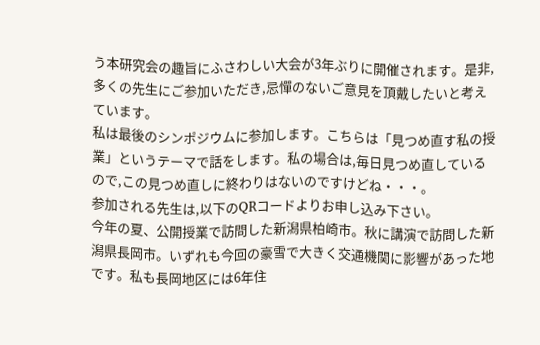う本研究会の趣旨にふさわしい大会が3年ぶりに開催されます。是非,多くの先生にご参加いただき,忌憚のないご意見を頂戴したいと考えています。
私は最後のシンポジウムに参加します。こちらは「見つめ直す私の授業」というテーマで話をします。私の場合は,毎日見つめ直しているので,この見つめ直しに終わりはないのですけどね・・・。
参加される先生は,以下のQRコードよりお申し込み下さい。
今年の夏、公開授業で訪問した新潟県柏崎市。秋に講演で訪問した新潟県長岡市。いずれも今回の豪雪で大きく交通機関に影響があった地です。私も長岡地区には6年住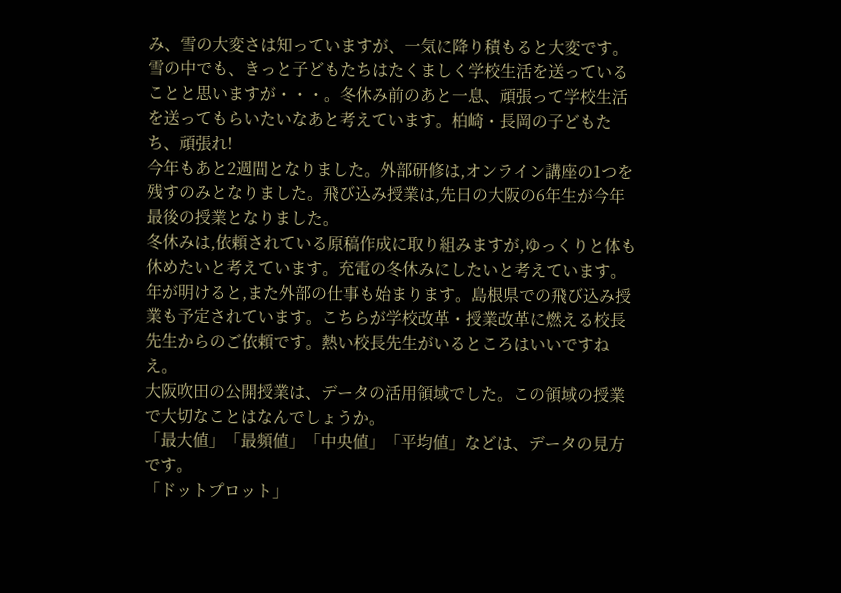み、雪の大変さは知っていますが、一気に降り積もると大変です。
雪の中でも、きっと子どもたちはたくましく学校生活を送っていることと思いますが・・・。冬休み前のあと一息、頑張って学校生活を送ってもらいたいなあと考えています。柏崎・長岡の子どもたち、頑張れ!
今年もあと2週間となりました。外部研修は,オンライン講座の1つを残すのみとなりました。飛び込み授業は,先日の大阪の6年生が今年最後の授業となりました。
冬休みは,依頼されている原稿作成に取り組みますが,ゆっくりと体も休めたいと考えています。充電の冬休みにしたいと考えています。
年が明けると,また外部の仕事も始まります。島根県での飛び込み授業も予定されています。こちらが学校改革・授業改革に燃える校長先生からのご依頼です。熱い校長先生がいるところはいいですねえ。
大阪吹田の公開授業は、データの活用領域でした。この領域の授業で大切なことはなんでしょうか。
「最大値」「最頻値」「中央値」「平均値」などは、データの見方です。
「ドットプロット」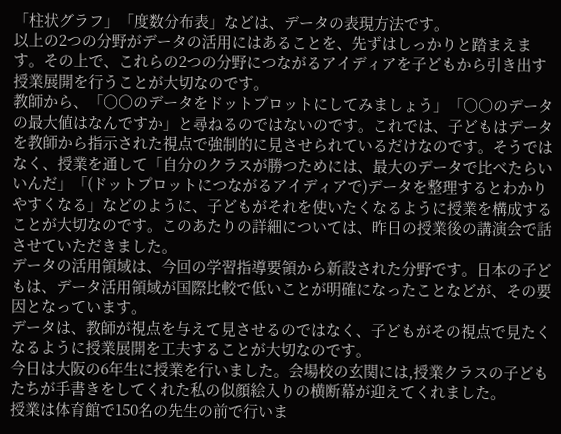「柱状グラフ」「度数分布表」などは、データの表現方法です。
以上の2つの分野がデータの活用にはあることを、先ずはしっかりと踏まえます。その上で、これらの2つの分野につながるアイディアを子どもから引き出す授業展開を行うことが大切なのです。
教師から、「○○のデータをドットプロットにしてみましょう」「○○のデータの最大値はなんですか」と尋ねるのではないのです。これでは、子どもはデータを教師から指示された視点で強制的に見させられているだけなのです。そうではなく、授業を通して「自分のクラスが勝つためには、最大のデータで比べたらいいんだ」「(ドットプロットにつながるアイディアで)データを整理するとわかりやすくなる」などのように、子どもがそれを使いたくなるように授業を構成することが大切なのです。このあたりの詳細については、昨日の授業後の講演会で話させていただきました。
データの活用領域は、今回の学習指導要領から新設された分野です。日本の子どもは、データ活用領域が国際比較で低いことが明確になったことなどが、その要因となっています。
データは、教師が視点を与えて見させるのではなく、子どもがその視点で見たくなるように授業展開を工夫することが大切なのです。
今日は大阪の6年生に授業を行いました。会場校の玄関には,授業クラスの子どもたちが手書きをしてくれた私の似顔絵入りの横断幕が迎えてくれました。
授業は体育館で150名の先生の前で行いま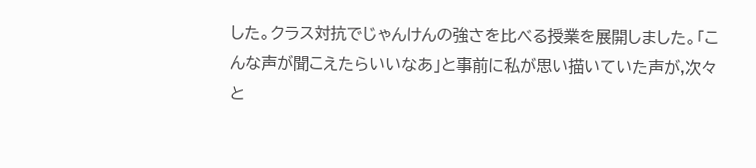した。クラス対抗でじゃんけんの強さを比べる授業を展開しました。「こんな声が聞こえたらいいなあ」と事前に私が思い描いていた声が,次々と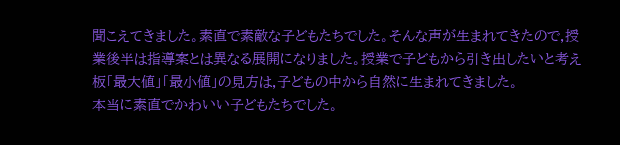聞こえてきました。素直で素敵な子どもたちでした。そんな声が生まれてきたので,授業後半は指導案とは異なる展開になりました。授業で子どもから引き出したいと考え板「最大値」「最小値」の見方は,子どもの中から自然に生まれてきました。
本当に素直でかわいい子どもたちでした。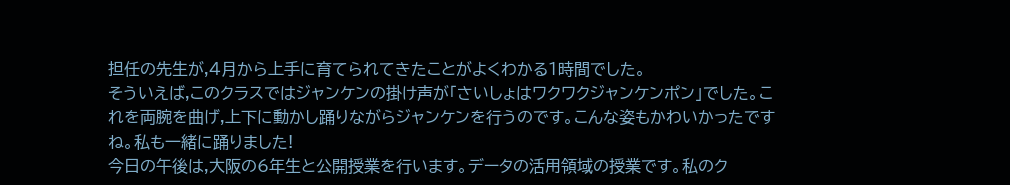担任の先生が,4月から上手に育てられてきたことがよくわかる1時間でした。
そういえば,このクラスではジャンケンの掛け声が「さいしょはワクワクジャンケンポン」でした。これを両腕を曲げ,上下に動かし踊りながらジャンケンを行うのです。こんな姿もかわいかったですね。私も一緒に踊りました!
今日の午後は,大阪の6年生と公開授業を行います。データの活用領域の授業です。私のク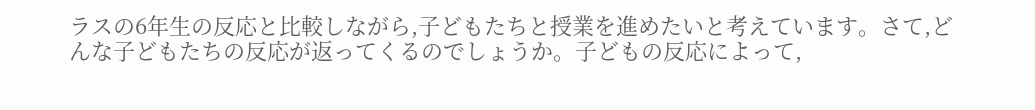ラスの6年生の反応と比較しながら,子どもたちと授業を進めたいと考えています。さて,どんな子どもたちの反応が返ってくるのでしょうか。子どもの反応によって,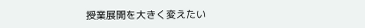授業展開を大きく変えたい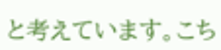と考えています。こち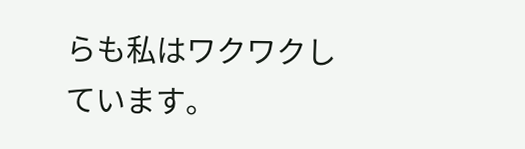らも私はワクワクしています。